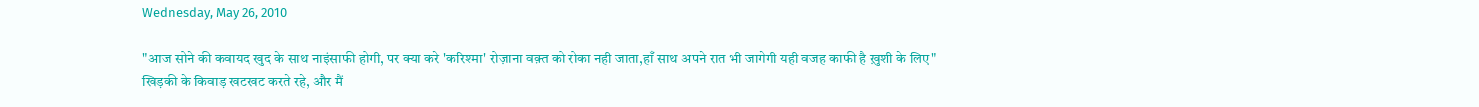Wednesday, May 26, 2010

"आज सोने की कवायद खुद के साथ नाइंसाफी होगी, पर क्या करे 'करिश्मा' रोज़ाना वक़्त को रोका नही जाता,हाँ साथ अपने रात भी जागेगी यही वजह काफी है ख़ुशी के लिए"
खिड़की के किवाड़ खटखट करते रहे, और मैं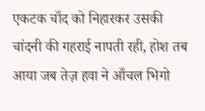एकटक चाँद को निहारकर उसकी चांदनी की गहराई नापती रही, होश तब आया जब तेज़ हवा ने आँचल भिगो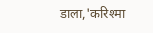डाला,'करिश्मा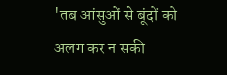'तब आंसुओं से बूंदों को अलग कर न सकी